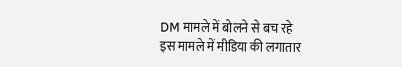DM मामले में बोलने से बच रहे
इस मामले में मीडिया की लगातार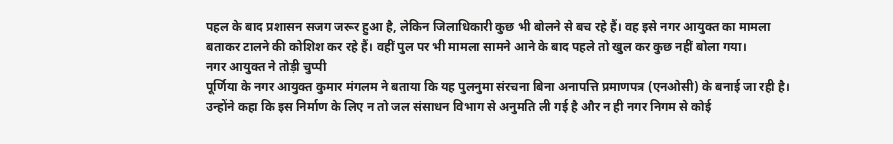पहल के बाद प्रशासन सजग जरूर हुआ है, लेकिन जिलाधिकारी कुछ भी बोलने से बच रहे हैं। वह इसे नगर आयुक्त का मामला बताकर टालने की कोशिश कर रहे हैं। वहीं पुल पर भी मामला सामने आने के बाद पहले तो खुल कर कुछ नहीं बोला गया।
नगर आयुक्त ने तोड़ी चुप्पी
पूर्णिया के नगर आयुक्त कुमार मंगलम ने बताया कि यह पुलनुमा संरचना बिना अनापत्ति प्रमाणपत्र (एनओसी) के बनाई जा रही है। उन्होंने कहा कि इस निर्माण के लिए न तो जल संसाधन विभाग से अनुमति ली गई है और न ही नगर निगम से कोई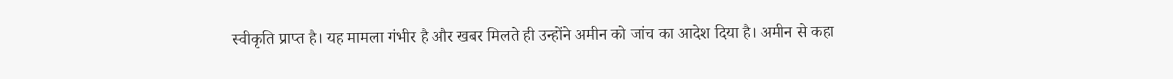स्वीकृति प्राप्त है। यह मामला गंभीर है और खबर मिलते ही उन्होंने अमीन को जांच का आदेश दिया है। अमीन से कहा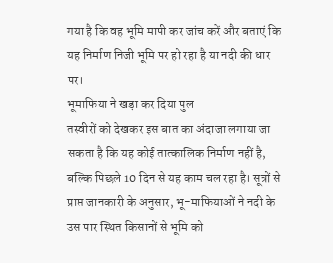गया है कि वह भूमि मापी कर जांच करें और बताएं कि यह निर्माण निजी भूमि पर हो रहा है या नदी की धार पर।
भूमाफिया ने खड़ा कर दिया पुल
तस्वीरों को देखकर इस बात का अंदाजा लगाया जा सकता है कि यह कोई तात्कालिक निर्माण नहीं है, बल्कि पिछले 10 दिन से यह काम चल रहा है। सूत्रों से प्राप्त जानकारी के अनुसार, भू-माफियाओं ने नदी के उस पार स्थित किसानों से भूमि को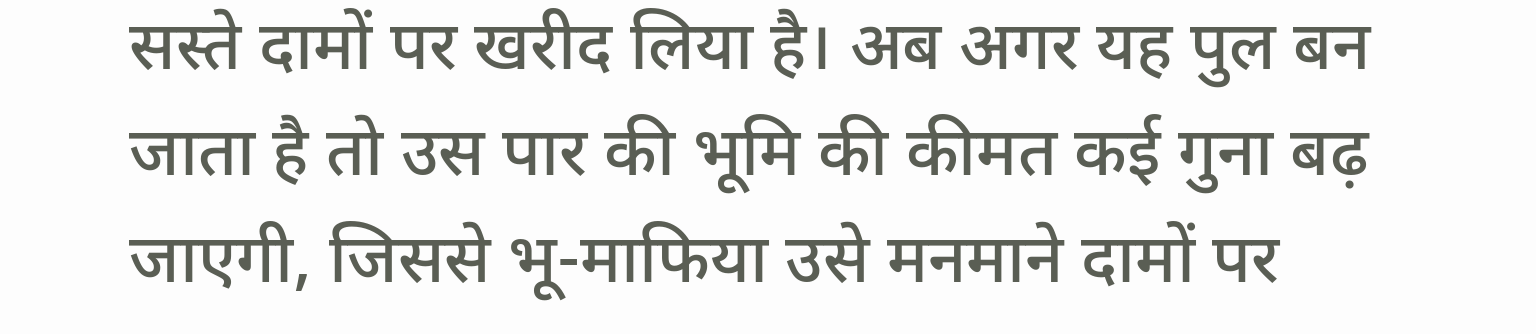सस्ते दामों पर खरीद लिया है। अब अगर यह पुल बन जाता है तो उस पार की भूमि की कीमत कई गुना बढ़ जाएगी, जिससे भू-माफिया उसे मनमाने दामों पर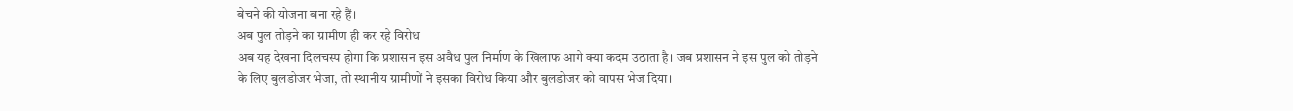बेचने की योजना बना रहे हैं।
अब पुल तोड़ने का ग्रामीण ही कर रहे विरोध
अब यह देखना दिलचस्प होगा कि प्रशासन इस अवैध पुल निर्माण के खिलाफ आगे क्या कदम उठाता है। जब प्रशासन ने इस पुल को तोड़ने के लिए बुलडोजर भेजा, तो स्थानीय ग्रामीणों ने इसका विरोध किया और बुलडोजर को वापस भेज दिया।